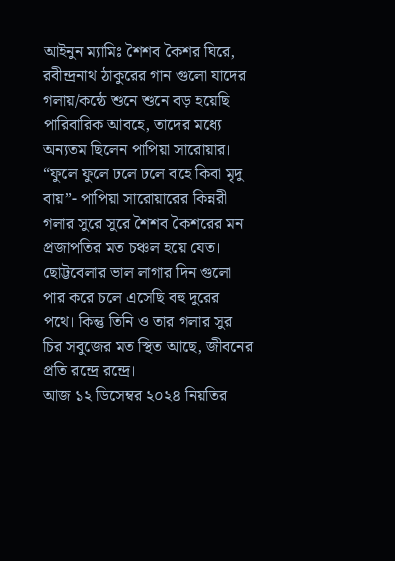আইনুন ম্যামিঃ শৈশব কৈশর ঘিরে, রবীন্দ্রনাথ ঠাকুরের গান গুলো যাদের গলায়/কন্ঠে শুনে শুনে বড় হয়েছি পারিবারিক আবহে, তাদের মধ্যে অন্যতম ছিলেন পাপিয়া সারোয়ার। “ফুলে ফুলে ঢলে ঢলে বহে কিবা মৃদু বায়”- পাপিয়া সারোয়ারের কিন্নরী গলার সুরে সুরে শৈশব কৈশরের মন প্রজাপতির মত চঞ্চল হয়ে যেত। ছোট্টবেলার ভাল লাগার দিন গুলো পার করে চলে এসেছি বহু দুরের পথে। কিন্তু তিনি ও তার গলার সুর চির সবুজের মত স্থিত আছে, জীবনের প্রতি রন্দ্রে রন্দ্রে।
আজ ১২ ডিসেম্বর ২০২৪ নিয়তির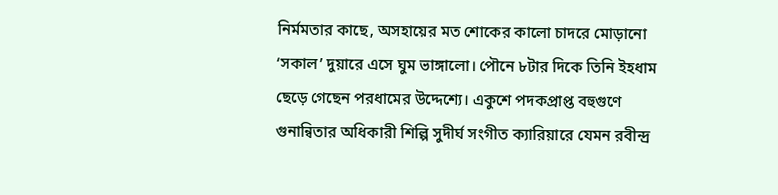নির্মমতার কাছে, অসহায়ের মত শোকের কালো চাদরে মোড়ানো ‘সকাল’ দুয়ারে এসে ঘুম ভাঙ্গালো। পৌনে ৮টার দিকে তিনি ইহধাম ছেড়ে গেছেন পরধামের উদ্দেশ্যে। একুশে পদকপ্রাপ্ত বহুগুণে গুনান্বিতার অধিকারী শিল্পি সুদীর্ঘ সংগীত ক্যারিয়ারে যেমন রবীন্দ্র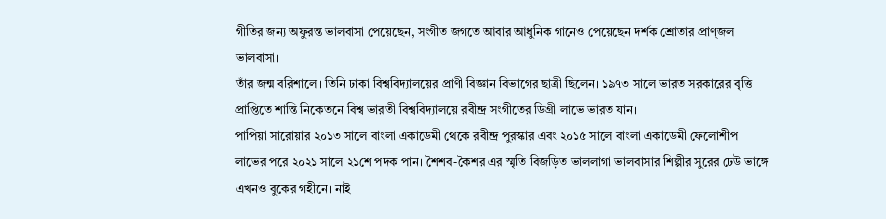গীতির জন্য অফুরন্ত ভালবাসা পেয়েছেন, সংগীত জগতে আবার আধুনিক গানেও পেয়েছেন দর্শক শ্রোতার প্রাণ্জল ভালবাসা।
তাঁর জন্ম বরিশালে। তিনি ঢাকা বিশ্ববিদ্যালয়ের প্রাণী বিজ্ঞান বিভাগের ছাত্রী ছিলেন। ১৯৭৩ সালে ভারত সরকারের বৃত্তি প্রাপ্তিতে শান্তি নিকেতনে বিশ্ব ভারতী বিশ্ববিদ্যালয়ে রবীন্দ্র সংগীতের ডিগ্রী লাভে ভারত যান।
পাপিয়া সারোয়ার ২০১৩ সালে বাংলা একাডেমী থেকে রবীন্দ্র পুরস্কার এবং ২০১৫ সালে বাংলা একাডেমী ফেলোশীপ লাভের পরে ২০২১ সালে ২১শে পদক পান। শৈশব-কৈশর এর স্মৃতি বিজড়িত ভাললাগা ভালবাসার শিল্পীর সুরের ঢেউ ভাঙ্গে এখনও বুকের গহীনে। নাই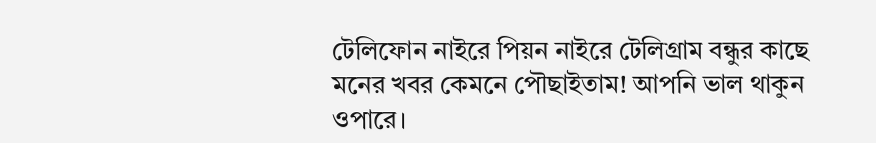টেলিফোন নাইরে পিয়ন নাইরে টেলিগ্রাম বন্ধুর কাছে মনের খবর কেমনে পৌছাইতাম! আপনি ভাল থাকুন ওপারে।